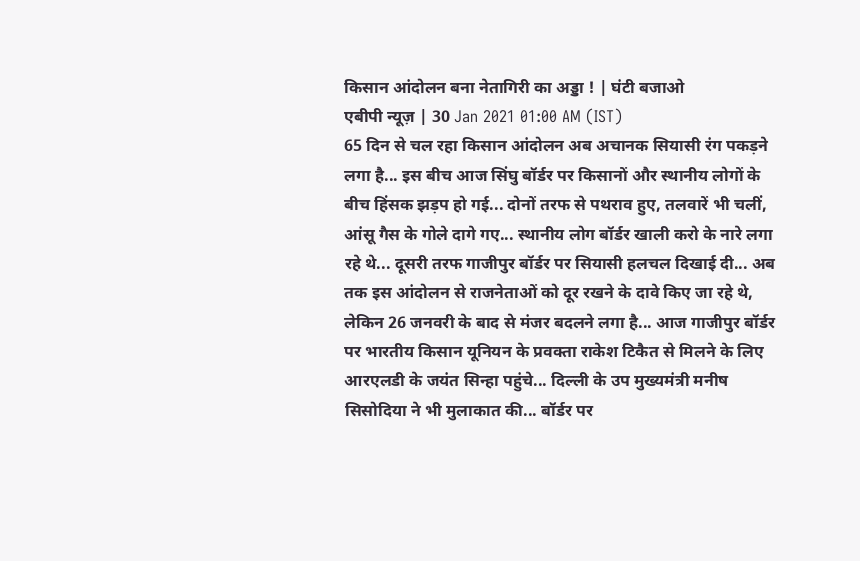किसान आंदोलन बना नेतागिरी का अड्डा ! | घंटी बजाओ
एबीपी न्यूज़ | 30 Jan 2021 01:00 AM (IST)
65 दिन से चल रहा किसान आंदोलन अब अचानक सियासी रंग पकड़ने लगा है... इस बीच आज सिंघु बॉर्डर पर किसानों और स्थानीय लोगों के बीच हिंसक झड़प हो गई... दोनों तरफ से पथराव हुए, तलवारें भी चलीं, आंसू गैस के गोले दागे गए... स्थानीय लोग बॉर्डर खाली करो के नारे लगा रहे थे... दूसरी तरफ गाजीपुर बॉर्डर पर सियासी हलचल दिखाई दी... अब तक इस आंदोलन से राजनेताओं को दूर रखने के दावे किए जा रहे थे, लेकिन 26 जनवरी के बाद से मंजर बदलने लगा है... आज गाजीपुर बॉर्डर पर भारतीय किसान यूनियन के प्रवक्ता राकेश टिकैत से मिलने के लिए आरएलडी के जयंत सिन्हा पहुंचे... दिल्ली के उप मुख्यमंत्री मनीष सिसोदिया ने भी मुलाकात की... बॉर्डर पर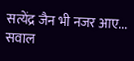सत्येंद्र जैन भी नजर आए... सवाल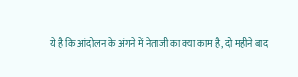ये है कि आंदोलन के अंगने में नेताजी का क्या काम है, दो महीने बाद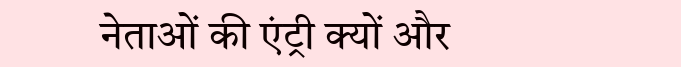नेताओं की एंट्री क्यों और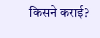किसने कराई?